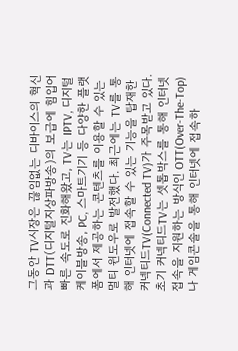그동안 TV시장은 끊임없는 디바이스의 혁신과 DTT(디지털지상파방송)의 보급에 힘입어 빠른 속도로 진화해왔고, TV는 IPTV, 디지털케이블방송, PC, 스마트기기 등 다양한 플랫폼에서 제공하는 콘텐츠를 이용할 수 있는 멀티 윈도우로 발전했다. 최근에는 TV를 통해 인터넷에 접속할 수 있는 기능을 탑재한 커넥티드TV(Connected TV)가 주목받고 있다. 초기 커넥티드TV는 셋톱박스를 통해 인터넷 접속을 지원하는 방식인 OTT(Over-The-Top)나 게임콘솔을 통해 인터넷에 접속하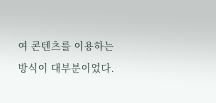여 콘텐츠를 이용하는 방식이 대부분이었다.